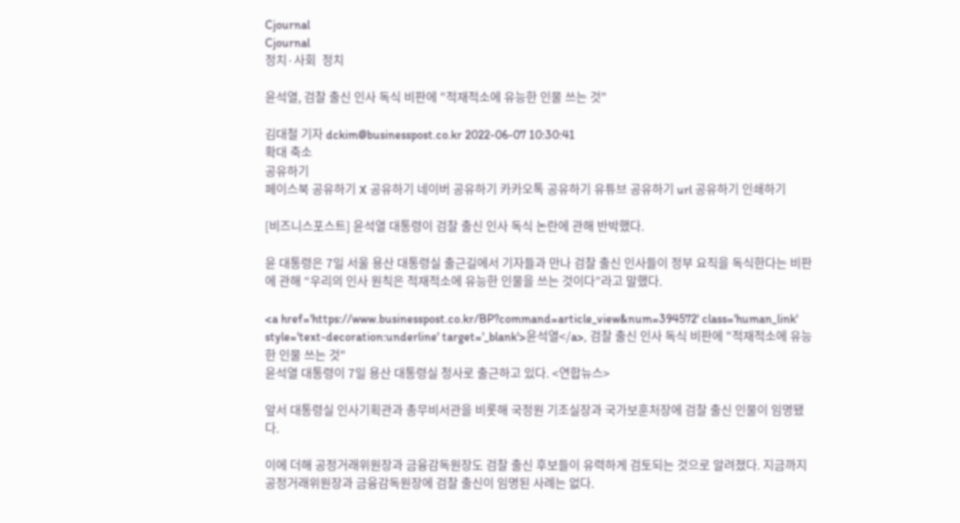Cjournal
Cjournal
정치·사회  정치

윤석열, 검찰 출신 인사 독식 비판에 "적재적소에 유능한 인물 쓰는 것"

김대철 기자 dckim@businesspost.co.kr 2022-06-07 10:30:41
확대 축소
공유하기
페이스북 공유하기 X 공유하기 네이버 공유하기 카카오톡 공유하기 유튜브 공유하기 url 공유하기 인쇄하기

[비즈니스포스트] 윤석열 대통령이 검찰 출신 인사 독식 논란에 관해 반박했다.

윤 대통령은 7일 서울 용산 대통령실 출근길에서 기자들과 만나 검찰 출신 인사들이 정부 요직을 독식한다는 비판에 관해 “우리의 인사 원칙은 적재적소에 유능한 인물을 쓰는 것이다”라고 말했다.

<a href='https://www.businesspost.co.kr/BP?command=article_view&num=394572' class='human_link' style='text-decoration:underline' target='_blank'>윤석열</a>, 검찰 출신 인사 독식 비판에 "적재적소에 유능한 인물 쓰는 것"
윤석열 대통령이 7일 용산 대통령실 청사로 출근하고 있다. <연합뉴스>

앞서 대통령실 인사기획관과 총무비서관을 비롯해 국정원 기조실장과 국가보훈처장에 검찰 출신 인물이 임명됐다.

이에 더해 공정거래위원장과 금융감독원장도 검찰 출신 후보들이 유력하게 검토되는 것으로 알려졌다. 지금까지 공정거래위원장과 금융감독원장에 검찰 출신이 임명된 사례는 없다.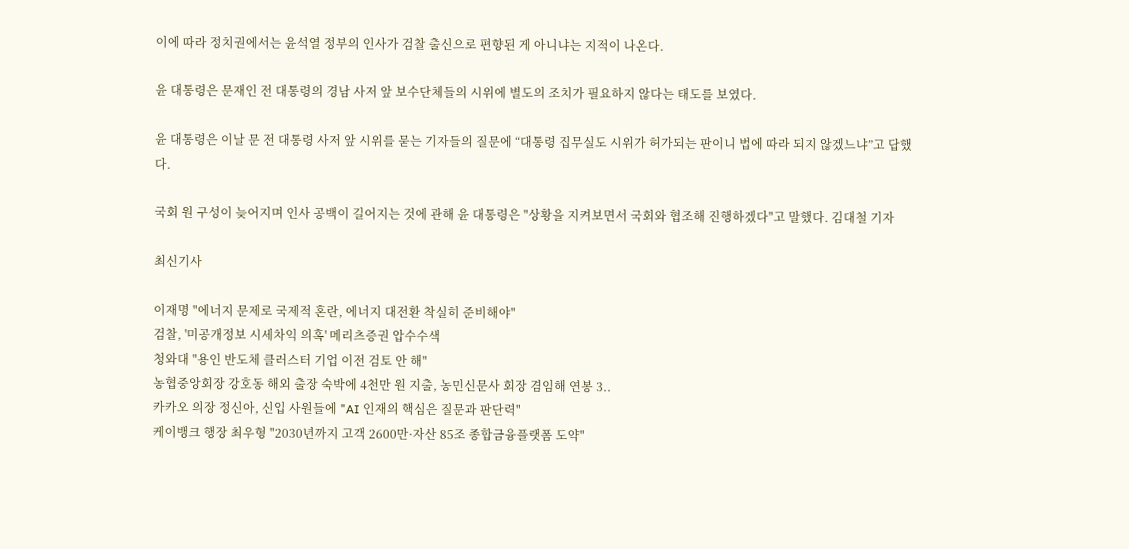이에 따라 정치권에서는 윤석열 정부의 인사가 검찰 출신으로 편향된 게 아니냐는 지적이 나온다.

윤 대통령은 문재인 전 대통령의 경남 사저 앞 보수단체들의 시위에 별도의 조치가 필요하지 않다는 태도를 보였다.

윤 대통령은 이날 문 전 대통령 사저 앞 시위를 묻는 기자들의 질문에 “대통령 집무실도 시위가 허가되는 판이니 법에 따라 되지 않겠느냐”고 답했다.

국회 원 구성이 늦어지며 인사 공백이 길어지는 것에 관해 윤 대통령은 "상황을 지켜보면서 국회와 협조해 진행하겠다"고 말했다. 김대철 기자

최신기사

이재명 "에너지 문제로 국제적 혼란, 에너지 대전환 착실히 준비해야"
검찰, '미공개정보 시세차익 의혹' 메리츠증권 압수수색
청와대 "용인 반도체 클러스터 기업 이전 검토 안 해"
농협중앙회장 강호동 해외 출장 숙박에 4천만 원 지출, 농민신문사 회장 겸임해 연봉 3..
카카오 의장 정신아, 신입 사원들에 "AI 인재의 핵심은 질문과 판단력"
케이뱅크 행장 최우형 "2030년까지 고객 2600만·자산 85조 종합금융플랫폼 도약"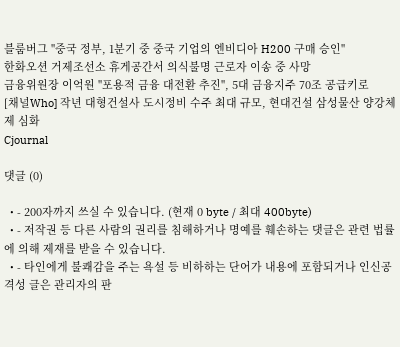블룸버그 "중국 정부, 1분기 중 중국 기업의 엔비디아 H200 구매 승인"
한화오션 거제조선소 휴게공간서 의식불명 근로자 이송 중 사망
금융위원장 이억원 "포용적 금융 대전환 추진", 5대 금융지주 70조 공급키로
[채널Who] 작년 대형건설사 도시정비 수주 최대 규모, 현대건설 삼성물산 양강체제 심화
Cjournal

댓글 (0)

  • - 200자까지 쓰실 수 있습니다. (현재 0 byte / 최대 400byte)
  • - 저작권 등 다른 사람의 권리를 침해하거나 명예를 훼손하는 댓글은 관련 법률에 의해 제재를 받을 수 있습니다.
  • - 타인에게 불쾌감을 주는 욕설 등 비하하는 단어가 내용에 포함되거나 인신공격성 글은 관리자의 판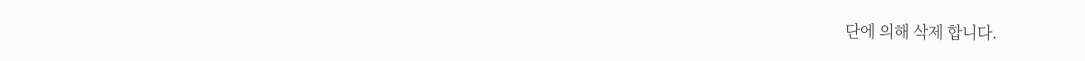단에 의해 삭제 합니다.